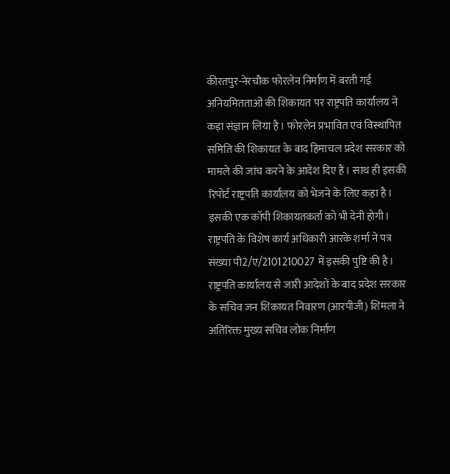कीरतपुर-नेरचौक फोरलेन निर्माण में बरती गईं अनियमितताओं की शिकायत पर राष्ट्रपति कार्यालय ने कड़ा संज्ञान लिया है। फोरलेन प्रभावित एवं विस्थापित समिति की शिकायत के बाद हिमाचल प्रदेश सरकार को मामले की जांच करने के आदेश दिए हैं। साथ ही इसकी रिपोर्ट राष्ट्रपति कार्यालय को भेजने के लिए कहा है। इसकी एक कॉपी शिकायतकर्ता को भी देनी होगी।
राष्ट्रपति के विशेष कार्य अधिकारी आरके शर्मा ने पत्र संख्या पी2/ए/2101210027 में इसकी पुष्टि की है। राष्ट्रपति कार्यालय से जारी आदेशों के बाद प्रदेश सरकार के सचिव जन शिकायत निवारण (आरपीजी) शिमला ने अतिरिक्त मुख्य सचिव लोक निर्माण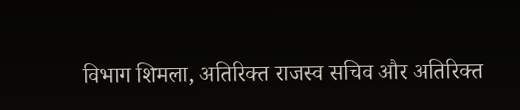विभाग शिमला, अतिरिक्त राजस्व सचिव और अतिरिक्त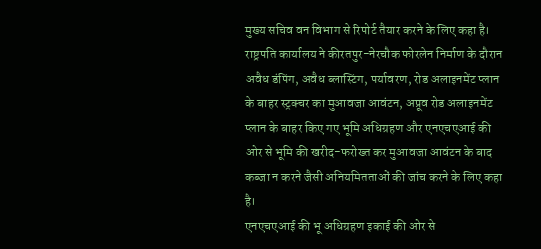मुख्य सचिव वन विभाग से रिपोर्ट तैयार करने के लिए कहा है।
राष्ट्रपति कार्यालय ने कीरतपुर-नेरचौक फोरलेन निर्माण के दौरान अवैध डंपिंग, अवैध ब्लास्टिंग, पर्यावरण, रोड अलाइनमेंट प्लान के बाहर स्ट्रक्चर का मुआवजा आवंटन, अप्रूव रोड अलाइनमेंट प्लान के बाहर किए गए भूमि अधिग्रहण और एनएचएआई की ओर से भूमि की खरीद-फरोख्त कर मुआवजा आवंटन के बाद कब्जा न करने जैसी अनियमितताओं की जांच करने के लिए कहा है।
एनएचएआई की भू अधिग्रहण इकाई की ओर से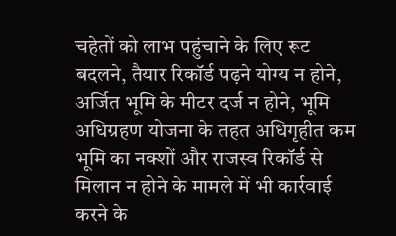चहेतों को लाभ पहुंचाने के लिए रूट बदलने, तैयार रिकॉर्ड पढ़ने योग्य न होने, अर्जित भूमि के मीटर दर्ज न होने, भूमि अधिग्रहण योजना के तहत अधिगृहीत कम भूमि का नक्शों और राजस्व रिकॉर्ड से मिलान न होने के मामले में भी कार्रवाई करने के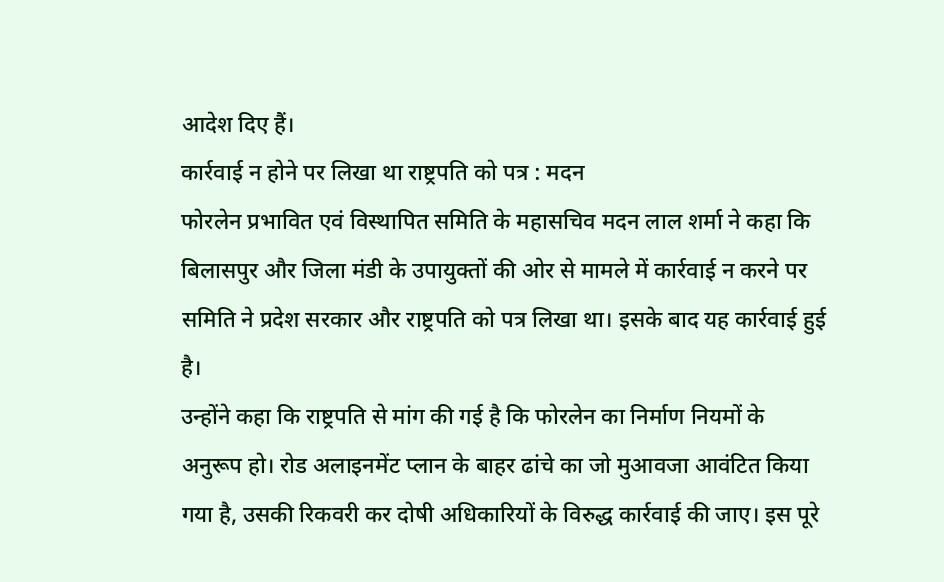आदेश दिए हैं।
कार्रवाई न होने पर लिखा था राष्ट्रपति को पत्र : मदन
फोरलेन प्रभावित एवं विस्थापित समिति के महासचिव मदन लाल शर्मा ने कहा कि बिलासपुर और जिला मंडी के उपायुक्तों की ओर से मामले में कार्रवाई न करने पर समिति ने प्रदेश सरकार और राष्ट्रपति को पत्र लिखा था। इसके बाद यह कार्रवाई हुई है।
उन्होंने कहा कि राष्ट्रपति से मांग की गई है कि फोरलेन का निर्माण नियमों के अनुरूप हो। रोड अलाइनमेंट प्लान के बाहर ढांचे का जो मुआवजा आवंटित किया गया है, उसकी रिकवरी कर दोषी अधिकारियों के विरुद्ध कार्रवाई की जाए। इस पूरे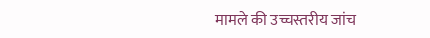मामले की उच्चस्तरीय जांच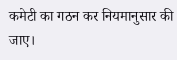कमेटी का गठन कर नियमानुसार की जाए।